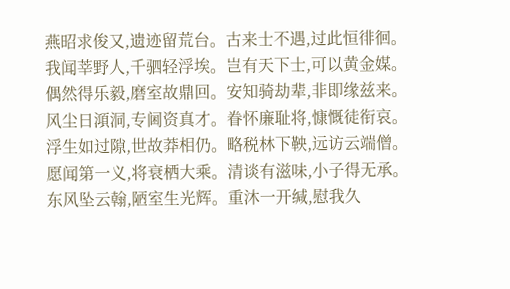燕昭求俊又,遗迹留荒台。古来士不遇,过此恒徘徊。
我闻莘野人,千驷轻浮埃。岂有天下士,可以黄金媒。
偶然得乐毅,磨室故鼎回。安知骑劫辈,非即缘兹来。
风尘日澒洞,专阃资真才。眷怀廉耻将,慷慨徒衔哀。
浮生如过隙,世故莽相仍。略税林下鞅,远访云端僧。
愿闻第一义,将衰栖大乘。清谈有滋味,小子得无承。
东风坠云翰,陋室生光辉。重沐一开缄,慰我久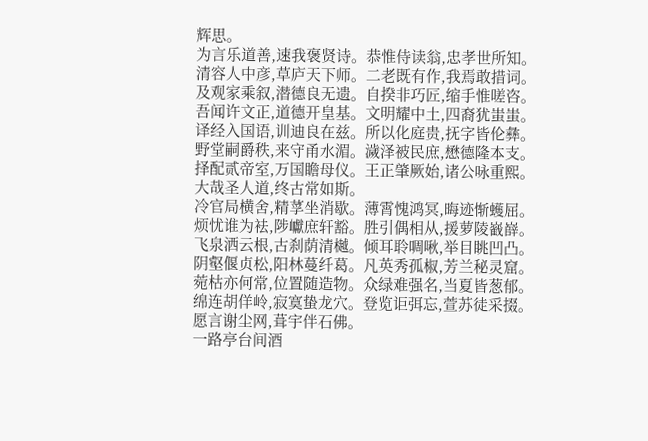辉思。
为言乐道善,速我褒贤诗。恭惟侍读翁,忠孝世所知。
清容人中彦,草庐天下师。二老既有作,我焉敢措词。
及观家乘叙,潜德良无遗。自揆非巧匠,缩手惟嗟咨。
吾闻许文正,道德开皇基。文明耀中土,四裔犹蚩蚩。
译经入国语,训迪良在兹。所以化庭贵,抚字皆伦彝。
野堂嗣爵秩,来守甬水湄。濊泽被民庶,懋德隆本支。
择配贰帝室,万国瞻母仪。王正肇厥始,诸公咏重熙。
大哉圣人道,终古常如斯。
冷官局横舍,精莩坐消歇。薄霄愧鸿冥,晦迹惭蠖屈。
烦忧谁为袪,陟巘庶轩豁。胜引偶相从,援萝陵巀嶭。
飞泉洒云根,古刹荫清樾。倾耳聆啁啾,举目眺凹凸。
阴壑偃贞松,阳林蔓纤葛。凡英秀孤椒,芳兰秘灵窟。
菀枯亦何常,位置随造物。众绿难强名,当夏皆葱郁。
绵连胡佯岭,寂寞蛰龙穴。登览讵弭忘,萱苏徒采掇。
愿言谢尘网,葺宇伴石佛。
一路亭台间酒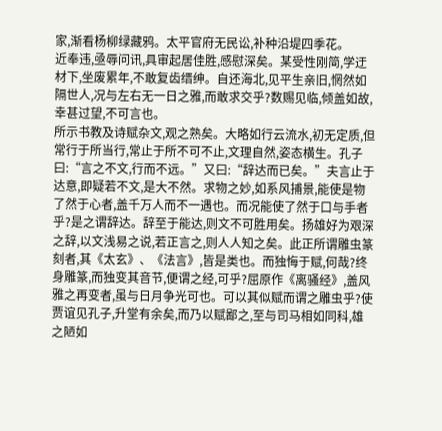家,渐看杨柳绿藏鸦。太平官府无民讼,补种沿堤四季花。
近奉违,亟辱问讯,具审起居佳胜,感慰深矣。某受性刚简,学迂材下,坐废累年,不敢复齿缙绅。自还海北,见平生亲旧,惘然如隔世人,况与左右无一日之雅,而敢求交乎?数赐见临,倾盖如故,幸甚过望,不可言也。
所示书教及诗赋杂文,观之熟矣。大略如行云流水,初无定质,但常行于所当行,常止于所不可不止,文理自然,姿态横生。孔子曰:“言之不文,行而不远。”又曰:“辞达而已矣。”夫言止于达意,即疑若不文,是大不然。求物之妙,如系风捕景,能使是物了然于心者,盖千万人而不一遇也。而况能使了然于口与手者乎?是之谓辞达。辞至于能达,则文不可胜用矣。扬雄好为艰深之辞,以文浅易之说,若正言之,则人人知之矣。此正所谓雕虫篆刻者,其《太玄》、《法言》,皆是类也。而独悔于赋,何哉?终身雕篆,而独变其音节,便谓之经,可乎?屈原作《离骚经》,盖风雅之再变者,虽与日月争光可也。可以其似赋而谓之雕虫乎?使贾谊见孔子,升堂有余矣,而乃以赋鄙之,至与司马相如同科,雄之陋如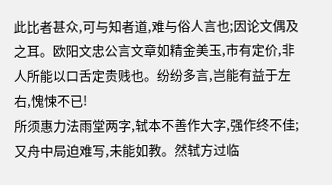此比者甚众,可与知者道,难与俗人言也;因论文偶及之耳。欧阳文忠公言文章如精金美玉,市有定价,非人所能以口舌定贵贱也。纷纷多言,岂能有益于左右,愧悚不已!
所须惠力法雨堂两字,轼本不善作大字,强作终不佳;又舟中局迫难写,未能如教。然轼方过临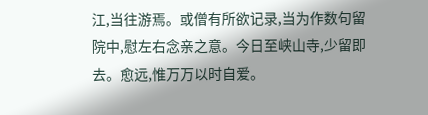江,当往游焉。或僧有所欲记录,当为作数句留院中,慰左右念亲之意。今日至峡山寺,少留即去。愈远,惟万万以时自爱。